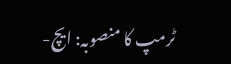ٹرمپ کا منصوبہ: ایچ-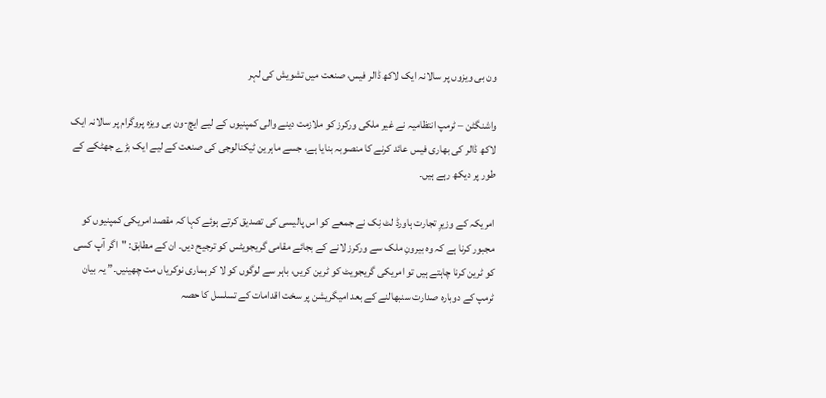ون بی ویزوں پر سالانہ ایک لاکھ ڈالر فیس، صنعت میں تشویش کی لہر

واشنگٹن – ٹرمپ انتظامیہ نے غیر ملکی ورکرز کو ملازمت دینے والی کمپنیوں کے لیے ایچ-ون بی ویزہ پروگرام پر سالانہ ایک لاکھ ڈالر کی بھاری فیس عائد کرنے کا منصوبہ بنایا ہے، جسے ماہرین ٹیکنالوجی کی صنعت کے لیے ایک بڑے جھٹکے کے طور پر دیکھ رہے ہیں۔

امریکہ کے وزیرِ تجارت ہاورڈ لٹ نِک نے جمعے کو اس پالیسی کی تصدیق کرتے ہوئے کہا کہ مقصد امریکی کمپنیوں کو مجبور کرنا ہے کہ وہ بیرونِ ملک سے ورکرز لانے کے بجائے مقامی گریجویٹس کو ترجیح دیں۔ ان کے مطابق: "اگر آپ کسی کو ٹرین کرنا چاہتے ہیں تو امریکی گریجویٹ کو ٹرین کریں، باہر سے لوگوں کو لا کر ہماری نوکریاں مت چھینیں۔” یہ بیان ٹرمپ کے دوبارہ صدارت سنبھالنے کے بعد امیگریشن پر سخت اقدامات کے تسلسل کا حصہ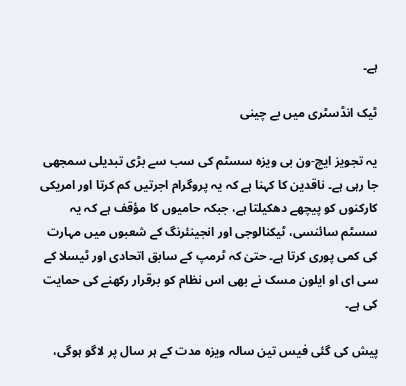ہے۔

ٹیک انڈسٹری میں بے چینی

یہ تجویز ایچ-ون بی ویزہ سسٹم کی سب سے بڑی تبدیلی سمجھی جا رہی ہے۔ ناقدین کا کہنا ہے کہ یہ پروگرام اجرتیں کم کرتا اور امریکی کارکنوں کو پیچھے دھکیلتا ہے، جبکہ حامیوں کا مؤقف ہے کہ یہ سسٹم سائنسی، ٹیکنالوجی اور انجینئرنگ کے شعبوں میں مہارت کی کمی پوری کرتا ہے۔ حتیٰ کہ ٹرمپ کے سابق اتحادی اور ٹیسلا کے سی ای او ایلون مسک نے بھی اس نظام کو برقرار رکھنے کی حمایت کی ہے۔

پیش کی گئی فیس تین سالہ ویزہ مدت کے ہر سال پر لاگو ہوگی،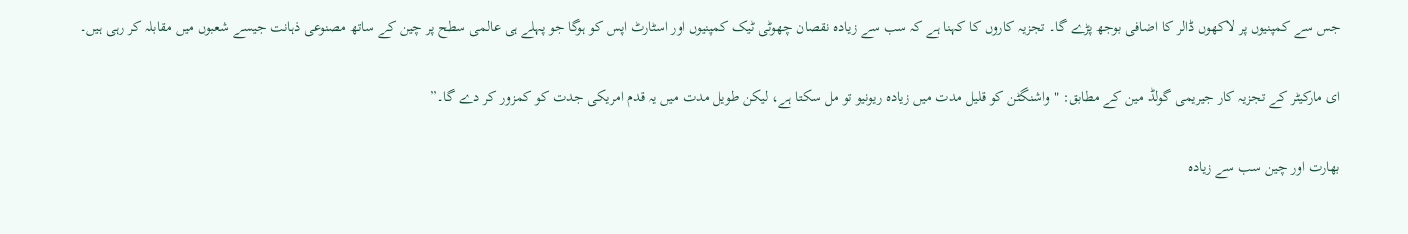جس سے کمپنیوں پر لاکھوں ڈالر کا اضافی بوجھ پڑے گا۔ تجزیہ کاروں کا کہنا ہے کہ سب سے زیادہ نقصان چھوٹی ٹیک کمپنیوں اور اسٹارٹ اپس کو ہوگا جو پہلے ہی عالمی سطح پر چین کے ساتھ مصنوعی ذہانت جیسے شعبوں میں مقابلہ کر رہی ہیں۔

ای مارکیٹر کے تجزیہ کار جیریمی گولڈ مین کے مطابق: "واشنگٹن کو قلیل مدت میں زیادہ ریونیو تو مل سکتا ہے، لیکن طویل مدت میں یہ قدم امریکی جدت کو کمزور کر دے گا۔”

بھارت اور چین سب سے زیادہ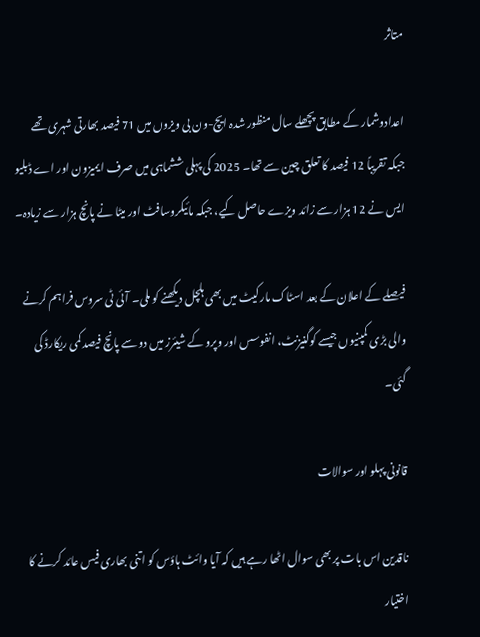متاثر

اعدادوشمار کے مطابق پچھلے سال منظور شدہ ایچ-ون بی ویزوں میں 71 فیصد بھارتی شہری تھے جبکہ تقریباً 12 فیصد کا تعلق چین سے تھا۔ 2025 کی پہلی ششماہی میں صرف ایمیزون اور اے ڈبلیو ایس نے 12 ہزار سے زائد ویزے حاصل کیے، جبکہ مائیکروسافٹ اور میٹا نے پانچ ہزار سے زیادہ۔

فیصلے کے اعلان کے بعد اسٹاک مارکیٹ میں بھی ہلچل دیکھنے کو ملی۔ آئی ٹی سروس فراہم کرنے والی بڑی کمپنیوں جیسے کوگنیزنٹ، انفوسس اور وپرو کے شیئرز میں دو سے پانچ فیصد کمی ریکارڈ کی گئی۔

قانونی پہلو اور سوالات

ناقدین اس بات پر بھی سوال اٹھا رہے ہیں کہ آیا وائٹ ہاؤس کو اتنی بھاری فیس عائد کرنے کا اختیار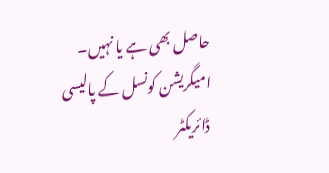حاصل بھی ہے یا نہیں۔ امیگریشن کونسل کے پالیسی ڈائریکٹر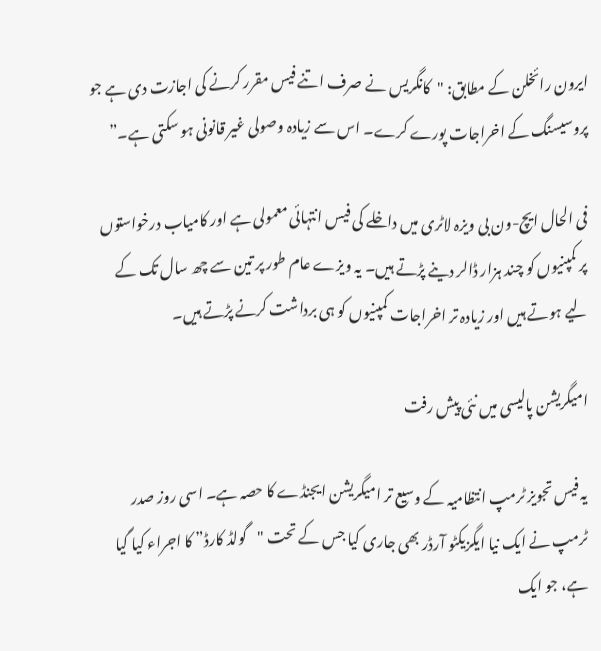ایرون رائخلن کے مطابق: "کانگریس نے صرف اتنے فیس مقرر کرنے کی اجازت دی ہے جو پروسیسنگ کے اخراجات پورے کرے۔ اس سے زیادہ وصولی غیر قانونی ہو سکتی ہے۔”

فی الحال ایچ-ون بی ویزہ لاٹری میں داخلے کی فیس انتہائی معمولی ہے اور کامیاب درخواستوں پر کمپنیوں کو چند ہزار ڈالر دینے پڑتے ہیں۔ یہ ویزے عام طور پر تین سے چھ سال تک کے لیے ہوتے ہیں اور زیادہ تر اخراجات کمپنیوں کو ہی برداشت کرنے پڑتے ہیں۔

امیگریشن پالیسی میں نئی پیش رفت

یہ فیس تجویز ٹرمپ انتظامیہ کے وسیع تر امیگریشن ایجنڈے کا حصہ ہے۔ اسی روز صدر ٹرمپ نے ایک نیا ایگزیکٹو آرڈر بھی جاری کیا جس کے تحت "گولڈ کارڈ” کا اجراء کیا گیا ہے، جو ایک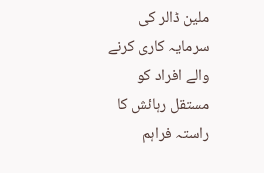ملین ڈالر کی سرمایہ کاری کرنے والے افراد کو مستقل رہائش کا راستہ فراہم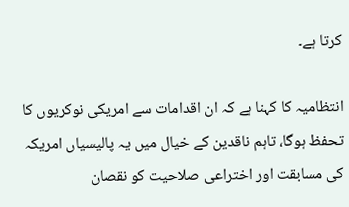کرتا ہے۔

انتظامیہ کا کہنا ہے کہ ان اقدامات سے امریکی نوکریوں کا تحفظ ہوگا، تاہم ناقدین کے خیال میں یہ پالیسیاں امریکہ کی مسابقت اور اختراعی صلاحیت کو نقصان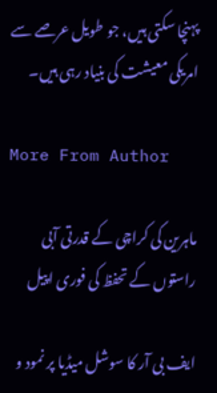پہنچا سکتی ہیں، جو طویل عرصے سے امریکی معیشت کی بنیاد رہی ہیں۔

More From Author

ماہرین کی کراچی کے قدرتی آبی راستوں کے تحفظ کی فوری اپیل

ایف بی آر کا سوشل میڈیا پر نمود و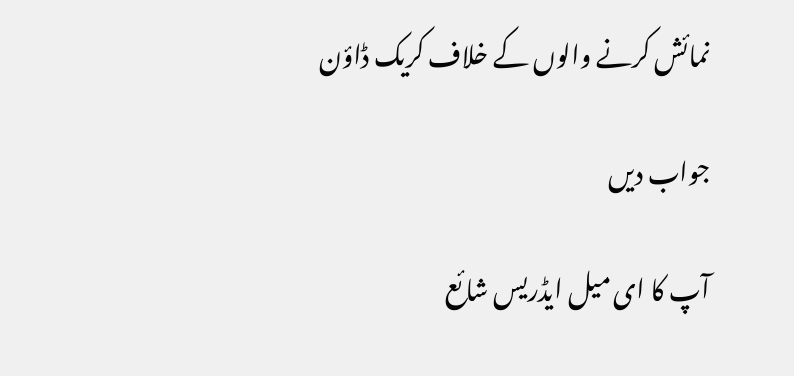نمائش کرنے والوں کے خلاف کریک ڈاؤن

جواب دیں

آپ کا ای میل ایڈریس شائع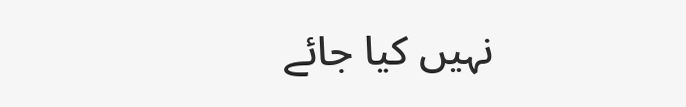نہیں کیا جائے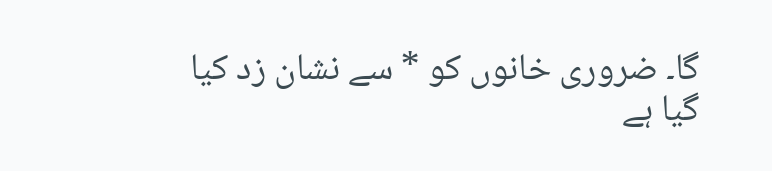گا۔ ضروری خانوں کو * سے نشان زد کیا گیا ہے